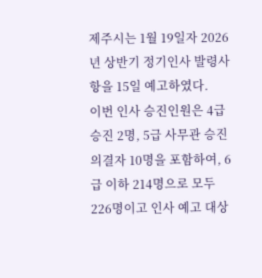제주시는 1월 19일자 2026년 상반기 정기인사 발령사항을 15일 예고하였다.
이번 인사 승진인원은 4급 승진 2명, 5급 사무관 승진의결자 10명을 포함하여, 6급 이하 214명으로 모두 226명이고 인사 예고 대상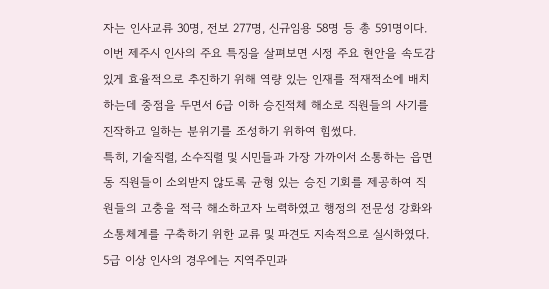자는 인사교류 30명, 전보 277명, 신규임용 58명 등 총 591명이다.
이번 제주시 인사의 주요 특징을 살펴보면 시정 주요 현안을 속도감 있게 효율적으로 추진하기 위해 역량 있는 인재를 적재적소에 배치하는데 중점을 두면서 6급 이하 승진적체 해소로 직원들의 사기를 진작하고 일하는 분위기를 조성하기 위하여 힘썼다.
특히, 기술직렬, 소수직렬 및 시민들과 가장 가까이서 소통하는 읍면동 직원들이 소외받지 않도록 균형 있는 승진 기회를 제공하여 직원들의 고충을 적극 해소하고자 노력하였고 행정의 전문성 강화와 소통체계를 구축하기 위한 교류 및 파견도 지속적으로 실시하였다.
5급 이상 인사의 경우에는 지역주민과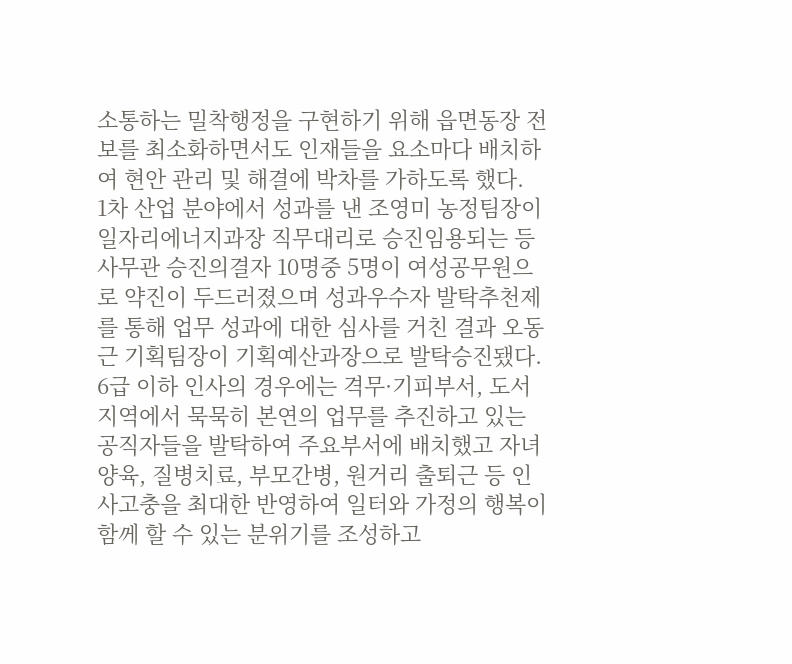소통하는 밀착행정을 구현하기 위해 읍면동장 전보를 최소화하면서도 인재들을 요소마다 배치하여 현안 관리 및 해결에 박차를 가하도록 했다.
1차 산업 분야에서 성과를 낸 조영미 농정팀장이 일자리에너지과장 직무대리로 승진임용되는 등 사무관 승진의결자 10명중 5명이 여성공무원으로 약진이 두드러졌으며 성과우수자 발탁추천제를 통해 업무 성과에 대한 심사를 거친 결과 오동근 기획팀장이 기획예산과장으로 발탁승진됐다.
6급 이하 인사의 경우에는 격무·기피부서, 도서지역에서 묵묵히 본연의 업무를 추진하고 있는 공직자들을 발탁하여 주요부서에 배치했고 자녀양육, 질병치료, 부모간병, 원거리 출퇴근 등 인사고충을 최대한 반영하여 일터와 가정의 행복이 함께 할 수 있는 분위기를 조성하고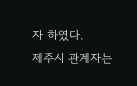자 하였다.
제주시 관계자는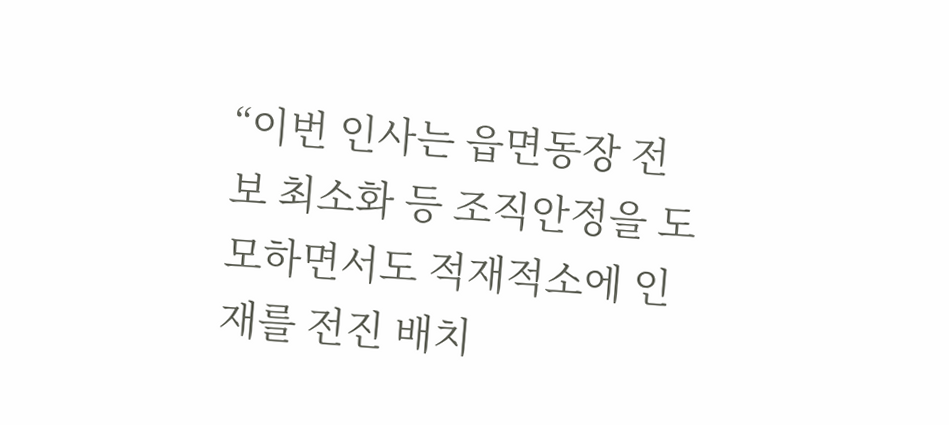“이번 인사는 읍면동장 전보 최소화 등 조직안정을 도모하면서도 적재적소에 인재를 전진 배치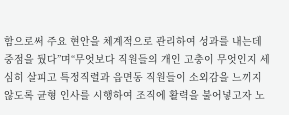함으로써 주요 현안을 체계적으로 관리하여 성과를 내는데 중점을 뒀다”며“무엇보다 직원들의 개인 고충이 무엇인지 세심히 살피고 특정직렬과 읍면동 직원들이 소외감을 느끼지 않도록 균형 인사를 시행하여 조직에 활력을 불어넣고자 노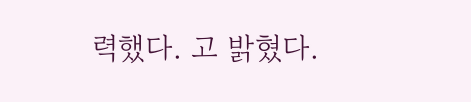력했다. 고 밝혔다.